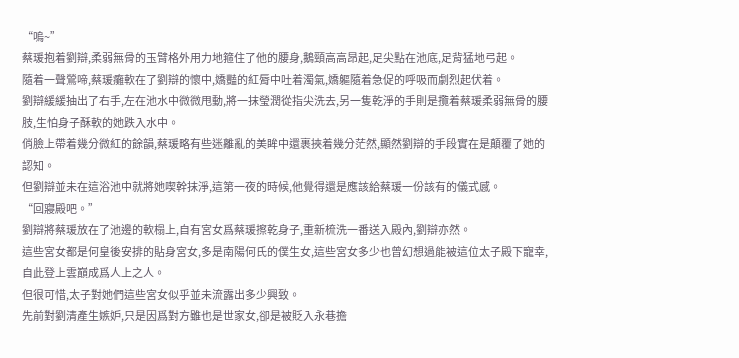“嗚~”
蔡瑗抱着劉辯,柔弱無骨的玉臂格外用力地箍住了他的腰身,鵝頸高高昂起,足尖點在池底,足背猛地弓起。
隨着一聲鶯啼,蔡瑗癱軟在了劉辯的懷中,嬌豔的紅脣中吐着濁氣,嬌軀隨着急促的呼吸而劇烈起伏着。
劉辯緩緩抽出了右手,左在池水中微微甩動,將一抹瑩潤從指尖洗去,另一隻乾淨的手則是攬着蔡瑗柔弱無骨的腰肢,生怕身子酥軟的她跌入水中。
俏臉上帶着幾分微紅的餘韻,蔡瑗略有些迷離亂的美眸中還裹挾着幾分茫然,顯然劉辯的手段實在是顛覆了她的認知。
但劉辯並未在這浴池中就將她喫幹抹淨,這第一夜的時候,他覺得還是應該給蔡瑗一份該有的儀式感。
“回寢殿吧。”
劉辯將蔡瑗放在了池邊的軟榻上,自有宮女爲蔡瑗擦乾身子,重新梳洗一番送入殿內,劉辯亦然。
這些宮女都是何皇後安排的貼身宮女,多是南陽何氏的僕生女,這些宮女多少也曾幻想過能被這位太子殿下寵幸,自此登上雲巔成爲人上之人。
但很可惜,太子對她們這些宮女似乎並未流露出多少興致。
先前對劉清產生嫉妒,只是因爲對方雖也是世家女,卻是被貶入永巷擔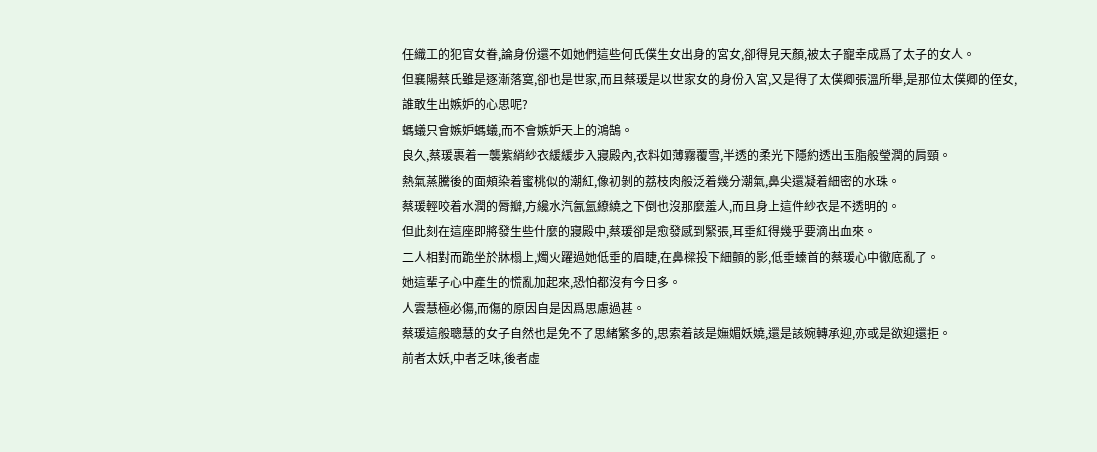任織工的犯官女眷,論身份還不如她們這些何氏僕生女出身的宮女,卻得見天顏,被太子寵幸成爲了太子的女人。
但襄陽蔡氏雖是逐漸落寞,卻也是世家,而且蔡瑗是以世家女的身份入宮,又是得了太僕卿張溫所舉,是那位太僕卿的侄女,誰敢生出嫉妒的心思呢?
螞蟻只會嫉妒螞蟻,而不會嫉妒天上的鴻鵠。
良久,蔡瑗裹着一襲紫綃紗衣緩緩步入寢殿內,衣料如薄霧覆雪,半透的柔光下隱約透出玉脂般瑩潤的肩頸。
熱氣蒸騰後的面頰染着蜜桃似的潮紅,像初剝的荔枝肉般泛着幾分潮氣,鼻尖還凝着細密的水珠。
蔡瑗輕咬着水潤的脣瓣,方纔水汽氤氳繚繞之下倒也沒那麼羞人,而且身上這件紗衣是不透明的。
但此刻在這座即將發生些什麼的寢殿中,蔡瑗卻是愈發感到緊張,耳垂紅得幾乎要滴出血來。
二人相對而跪坐於牀榻上,燭火躍過她低垂的眉睫,在鼻樑投下細顫的影,低垂螓首的蔡瑗心中徹底亂了。
她這輩子心中產生的慌亂加起來,恐怕都沒有今日多。
人雲慧極必傷,而傷的原因自是因爲思慮過甚。
蔡瑗這般聰慧的女子自然也是免不了思緒繁多的,思索着該是嫵媚妖嬈,還是該婉轉承迎,亦或是欲迎還拒。
前者太妖,中者乏味,後者虛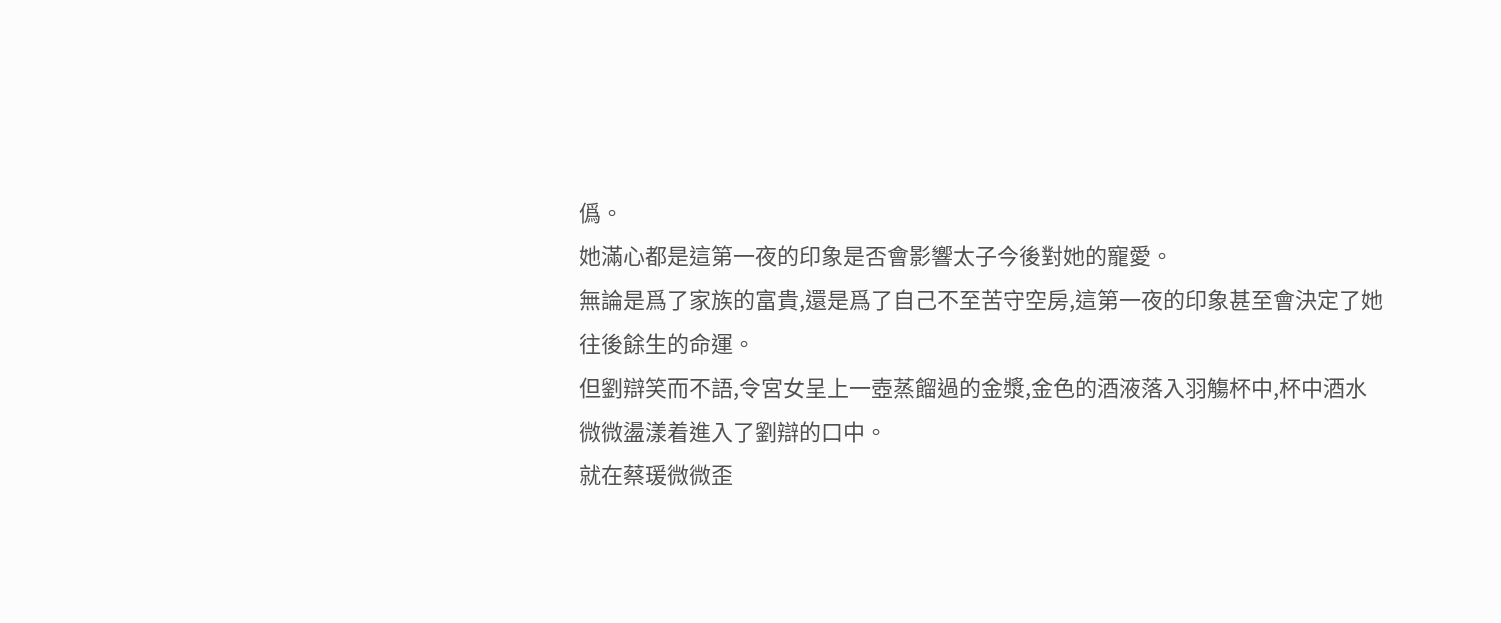僞。
她滿心都是這第一夜的印象是否會影響太子今後對她的寵愛。
無論是爲了家族的富貴,還是爲了自己不至苦守空房,這第一夜的印象甚至會決定了她往後餘生的命運。
但劉辯笑而不語,令宮女呈上一壺蒸餾過的金漿,金色的酒液落入羽觴杯中,杯中酒水微微盪漾着進入了劉辯的口中。
就在蔡瑗微微歪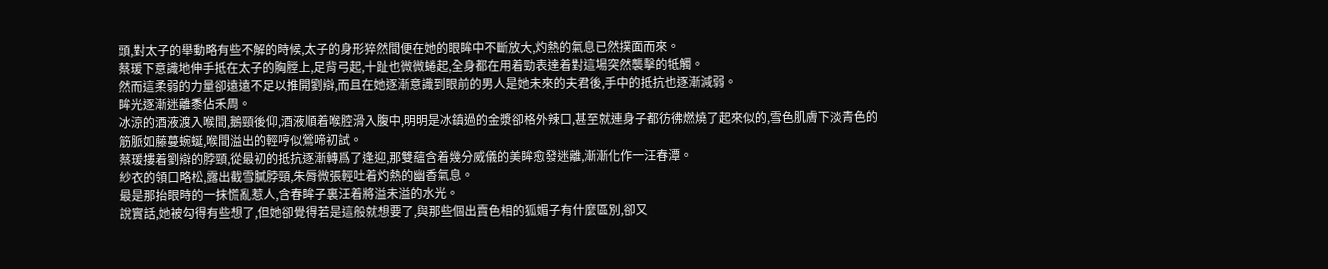頭,對太子的舉動略有些不解的時候,太子的身形猝然間便在她的眼眸中不斷放大,灼熱的氣息已然撲面而來。
蔡瑗下意識地伸手抵在太子的胸膛上,足背弓起,十趾也微微蜷起,全身都在用着勁表達着對這場突然襲擊的牴觸。
然而這柔弱的力量卻遠遠不足以推開劉辯,而且在她逐漸意識到眼前的男人是她未來的夫君後,手中的抵抗也逐漸減弱。
眸光逐漸迷離黍佔禾周。
冰涼的酒液渡入喉間,鵝頸後仰,酒液順着喉腔滑入腹中,明明是冰鎮過的金漿卻格外辣口,甚至就連身子都彷彿燃燒了起來似的,雪色肌膚下淡青色的筋脈如藤蔓蜿蜒,喉間溢出的輕哼似鶯啼初試。
蔡瑗摟着劉辯的脖頸,從最初的抵抗逐漸轉爲了逢迎,那雙蘊含着幾分威儀的美眸愈發迷離,漸漸化作一汪春潭。
紗衣的領口略松,露出截雪膩脖頸,朱脣微張輕吐着灼熱的幽香氣息。
最是那抬眼時的一抹慌亂惹人,含春眸子裏汪着將溢未溢的水光。
說實話,她被勾得有些想了,但她卻覺得若是這般就想要了,與那些個出賣色相的狐媚子有什麼區別,卻又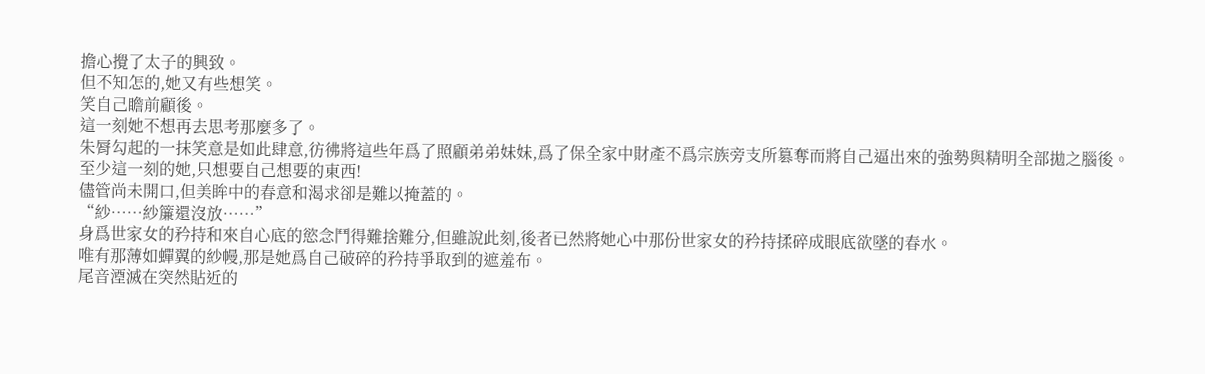擔心攪了太子的興致。
但不知怎的,她又有些想笑。
笑自己瞻前顧後。
這一刻她不想再去思考那麼多了。
朱脣勾起的一抹笑意是如此肆意,彷彿將這些年爲了照顧弟弟妹妹,爲了保全家中財產不爲宗族旁支所篡奪而將自己逼出來的強勢與精明全部拋之腦後。
至少這一刻的她,只想要自己想要的東西!
儘管尚未開口,但美眸中的春意和渴求卻是難以掩蓋的。
“紗……紗簾還沒放……”
身爲世家女的矜持和來自心底的慾念鬥得難捨難分,但雖說此刻,後者已然將她心中那份世家女的矜持揉碎成眼底欲墜的春水。
唯有那薄如蟬翼的紗幔,那是她爲自己破碎的矜持爭取到的遮羞布。
尾音湮滅在突然貼近的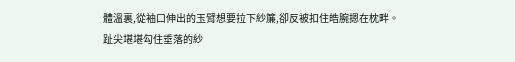體溫裏,從袖口伸出的玉臂想要拉下紗簾,卻反被扣住皓腕摁在枕畔。
趾尖堪堪勾住垂落的紗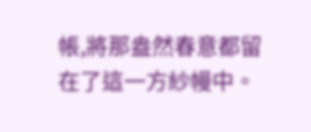帳,將那盎然春意都留在了這一方紗幔中。